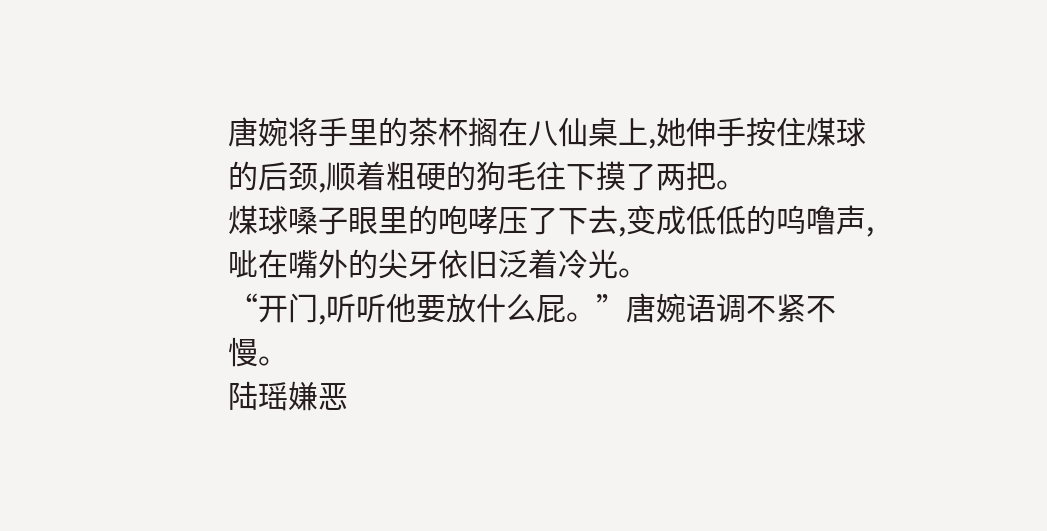唐婉将手里的茶杯搁在八仙桌上,她伸手按住煤球的后颈,顺着粗硬的狗毛往下摸了两把。
煤球嗓子眼里的咆哮压了下去,变成低低的呜噜声,呲在嘴外的尖牙依旧泛着冷光。
“开门,听听他要放什么屁。”唐婉语调不紧不慢。
陆瑶嫌恶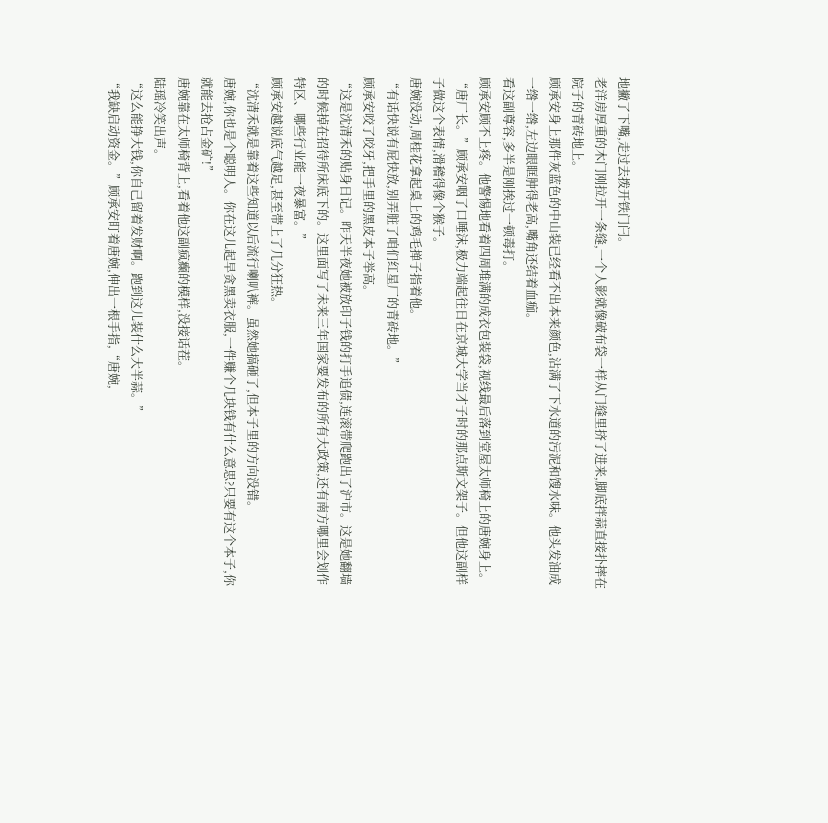地撇了下嘴,走过去拨开铁门闩。
老洋房厚重的木门刚拉开一条缝,一个人影就像破布袋一样从门缝里挤了进来,脚底拌蒜直接扑摔在院子的青砖地上。
顾承安身上那件灰蓝色的中山装已经看不出本来颜色,沾满了下水道的污泥和馊水味。他头发油成一绺一绺,左边眼眶肿得老高,嘴角还结着血痂。
看这副尊容,多半是刚挨过一顿毒打。
顾承安顾不上疼。他警惕地看着四周堆满的成衣包装袋,视线最后落到堂屋太师椅上的唐婉身上。
“唐厂长。”顾承安咽了口唾沫,极力端起往日在京城大学当才子时的那点斯文架子。但他这副样子做这个表情,滑稽得像个猴子。
唐婉没动,周桂花拿起桌上的鸡毛掸子指着他。
“有话快说有屁快放,别弄脏了咱们红星厂的青砖地。”
顾承安咬了咬牙,把手里的黑皮本子举高。
“这是沈清禾的贴身日记。昨天半夜她被放印子钱的打手追债,连滚带爬跑出了沪市。这是她翻墙的时候掉在招待所床底下的。这里面写了未来三年国家要发布的所有大政策,还有南方哪里会划作特区、哪些行业能一夜暴富。”
顾承安越说底气越足,甚至带上了几分狂热。
“沈清禾就是靠着这些知道以后流行喇叭裤。虽然她搞砸了,但本子里的方向没错。
唐婉,你也是个聪明人。你在这儿起早贪黑卖衣服,一件赚个几块钱有什么意思?只要有这个本子,你就能去抢占金矿!”
唐婉靠在太师椅背上,看着他这副疯癫的模样,没接话茬。
陆瑶冷笑出声。
“这么能挣大钱,你自己留着发财啊。跑到这儿装什么大半蒜。”
“我缺启动资金。”顾承安盯着唐婉,伸出一根手指,“唐婉,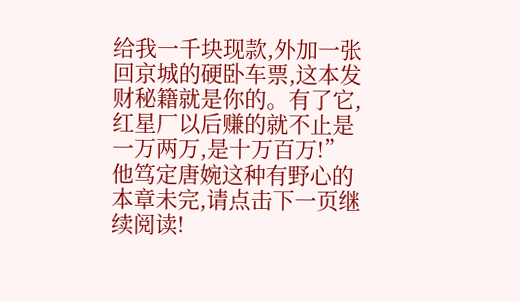给我一千块现款,外加一张回京城的硬卧车票,这本发财秘籍就是你的。有了它,红星厂以后赚的就不止是一万两万,是十万百万!”
他笃定唐婉这种有野心的
本章未完,请点击下一页继续阅读!